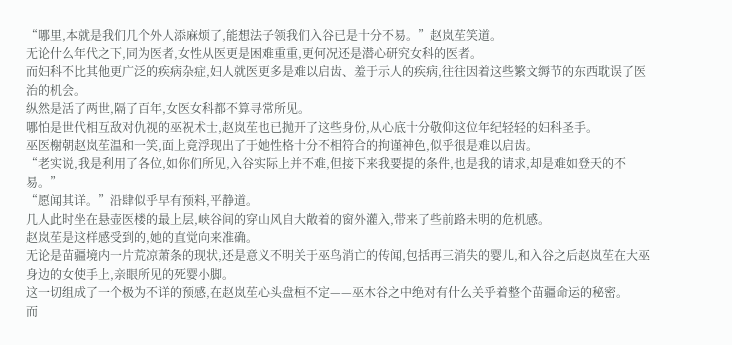“哪里,本就是我们几个外人添麻烦了,能想法子领我们入谷已是十分不易。”赵岚苼笑道。
无论什么年代之下,同为医者,女性从医更是困难重重,更何况还是潜心研究女科的医者。
而妇科不比其他更广泛的疾病杂症,妇人就医更多是难以启齿、羞于示人的疾病,往往因着这些繁文缛节的东西耽误了医治的机会。
纵然是活了两世,隔了百年,女医女科都不算寻常所见。
哪怕是世代相互敌对仇视的巫祝术士,赵岚苼也已抛开了这些身份,从心底十分敬仰这位年纪轻轻的妇科圣手。
巫医榭朝赵岚苼温和一笑,面上竟浮现出了于她性格十分不相符合的拘谨神色,似乎很是难以启齿。
“老实说,我是利用了各位,如你们所见,入谷实际上并不难,但接下来我要提的条件,也是我的请求,却是难如登天的不易。”
“愿闻其详。”沿肆似乎早有预料,平静道。
几人此时坐在悬壶医楼的最上层,峡谷间的穿山风自大敞着的窗外灌入,带来了些前路未明的危机感。
赵岚苼是这样感受到的,她的直觉向来准确。
无论是苗疆境内一片荒凉萧条的现状,还是意义不明关于巫鸟消亡的传闻,包括再三消失的婴儿,和入谷之后赵岚苼在大巫身边的女使手上,亲眼所见的死婴小脚。
这一切组成了一个极为不详的预感,在赵岚苼心头盘桓不定——巫木谷之中绝对有什么关乎着整个苗疆命运的秘密。
而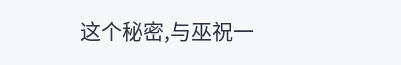这个秘密,与巫祝一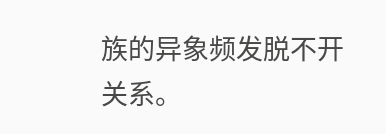族的异象频发脱不开关系。